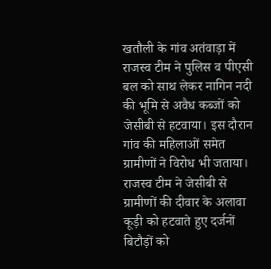खतौली के गांव अतंवाड़ा में राजस्व टीम ने पुलिस व पीएसी बल को साथ लेकर नागिन नदी की भूमि से अवैध कब्जों को जेसीबी से हटवाया। इस दौरान गांव की महिलाओं समेत ग्रामीणों ने विरोध भी जताया। राजस्व टीम ने जेसीबी से ग्रामीणों की दीवार के अलावा कूड़ी को हटवाते हुए दर्जनों बिटौड़ों को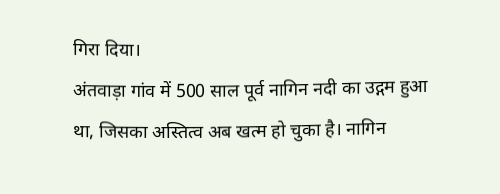गिरा दिया।
अंतवाड़ा गांव में 500 साल पूर्व नागिन नदी का उद्गम हुआ था, जिसका अस्तित्व अब खत्म हो चुका है। नागिन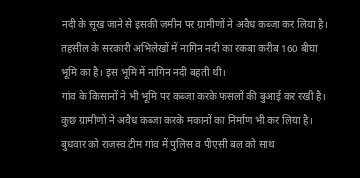नदी के सूख जाने से इसकी जमीन पर ग्रामीणों ने अवैध कब्जा कर लिया है। तहसील के सरकारी अभिलेखों में नागिन नदी का रकबा करीब 160 बीघा भूमि का है। इस भूमि में नागिन नदी बहती थी।
गांव के किसानों ने भी भूमि पर कब्जा करके फसलों की बुआई कर रखी है। कुछ ग्रामीणों ने अवैध कब्जा करके मकानों का निर्माण भी कर लिया है। बुधवार को राजस्व टीम गांव में पुलिस व पीएसी बल को साथ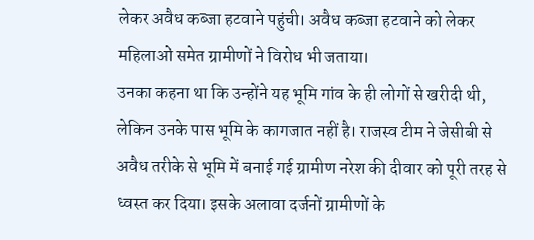लेकर अवैध कब्जा हटवाने पहुंची। अवैध कब्जा हटवाने को लेकर महिलाओं समेत ग्रामीणों ने विरोध भी जताया।
उनका कहना था कि उन्होंने यह भूमि गांव के ही लोगों से खरीदी थी, लेकिन उनके पास भूमि के कागजात नहीं है। राजस्व टीम ने जेसीबी से अवैध तरीके से भूमि में बनाई गई ग्रामीण नरेश की दीवार को पूरी तरह से ध्वस्त कर दिया। इसके अलावा दर्जनों ग्रामीणों के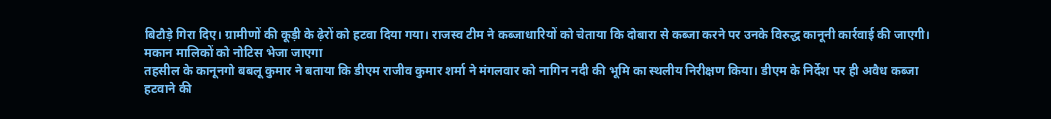बिटौड़े गिरा दिए। ग्रामीणों की कूड़ी के ढ़ेरों को हटवा दिया गया। राजस्व टीम ने कब्जाधारियों को चेताया कि दोबारा से कब्जा करने पर उनके विरुद्ध कानूनी कार्रवाई की जाएगी।
मकान मालिकों को नोटिस भेजा जाएगा
तहसील के कानूनगो बबलू कुमार ने बताया कि डीएम राजीव कुमार शर्मा ने मंगलवार को नागिन नदी की भूमि का स्थलीय निरीक्षण किया। डीएम के निर्देश पर ही अवैध कब्जा हटवाने की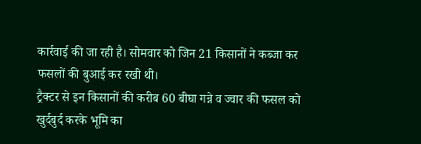कार्रवाई की जा रही है। सोमवार को जिन 21 किसानों ने कब्जा कर फसलों की बुआई कर रखी थी।
ट्रैक्टर से इन किसानों की करीब 60 बीघा गन्ने व ज्वार की फसल को खुर्दबुर्द करके भूमि का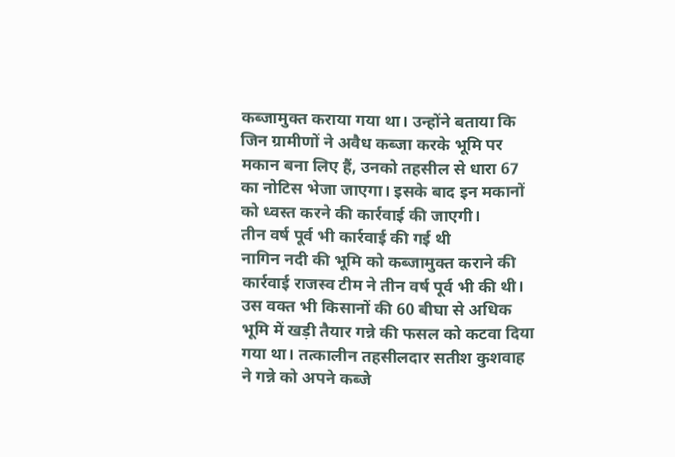कब्जामुक्त कराया गया था। उन्होंने बताया कि जिन ग्रामीणों ने अवैध कब्जा करके भूमि पर मकान बना लिए हैं, उनको तहसील से धारा 67 का नोटिस भेजा जाएगा। इसके बाद इन मकानों को ध्वस्त करने की कार्रवाई की जाएगी।
तीन वर्ष पूर्व भी कार्रवाई की गई थी
नागिन नदी की भूमि को कब्जामुक्त कराने की कार्रवाई राजस्व टीम ने तीन वर्ष पूर्व भी की थी। उस वक्त भी किसानों की 60 बीघा से अधिक भूमि में खड़ी तैयार गन्ने की फसल को कटवा दिया गया था। तत्कालीन तहसीलदार सतीश कुशवाह ने गन्ने को अपने कब्जे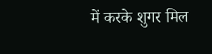में करके शुगर मिल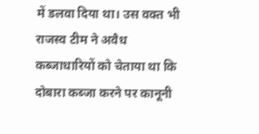में डलवा दिया था। उस वक्त भी राजस्व टीम ने अवैध कब्जाधारियों को चेताया था कि दोबारा कब्जा करने पर कानूनी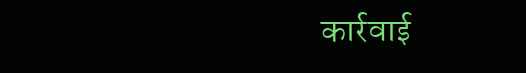कार्रवाई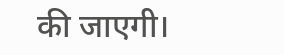की जाएगी।